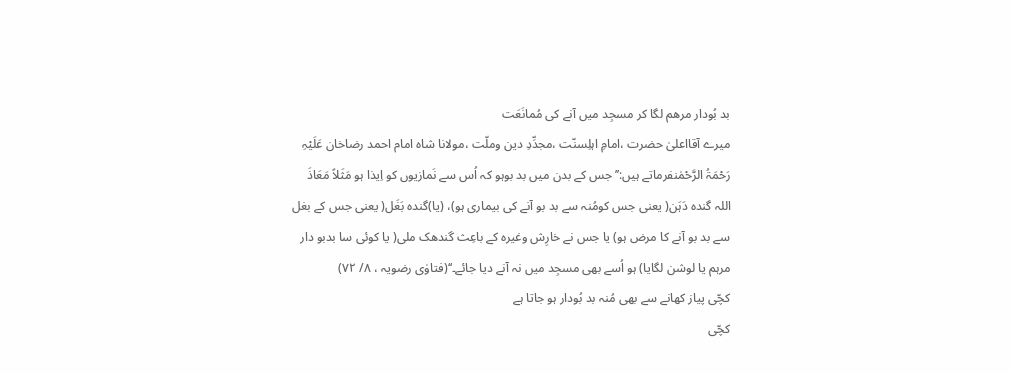بد بُودار مرھم لگا کر مسجِد میں آنے کی مُمانَعَت
میرے آقااعلیٰ حضرت ،امامِ اہلِسنّت ،مجدِّدِ دین وملّت ،مولانا شاہ امام احمد رضاخان عَلَیْہِ رَحْمَۃُ الرَّحْمٰنفرماتے ہیں:’’جس کے بدن میں بد بوہو کہ اُس سے نَمازیوں کو اِیذا ہو مَثَلاً مَعَاذَ اللہ گندہ دَہَن( یعنی جس کومُنہ سے بد بو آنے کی بیماری ہو)، (یا)گندہ بَغَل( یعنی جس کے بغل سے بد بو آنے کا مرض ہو) یا جس نے خارِش وغیرہ کے باعِث گندھک ملی( یا کوئی سا بدبو دار مرہم یا لوشن لگایا) ہو اُسے بھی مسجِد میں نہ آنے دیا جائے۔‘‘(فتاوٰی رضویہ ، ۸/ ۷۲)
کچّی پیاز کھانے سے بھی مُنہ بد بُودار ہو جاتا ہے
کچّی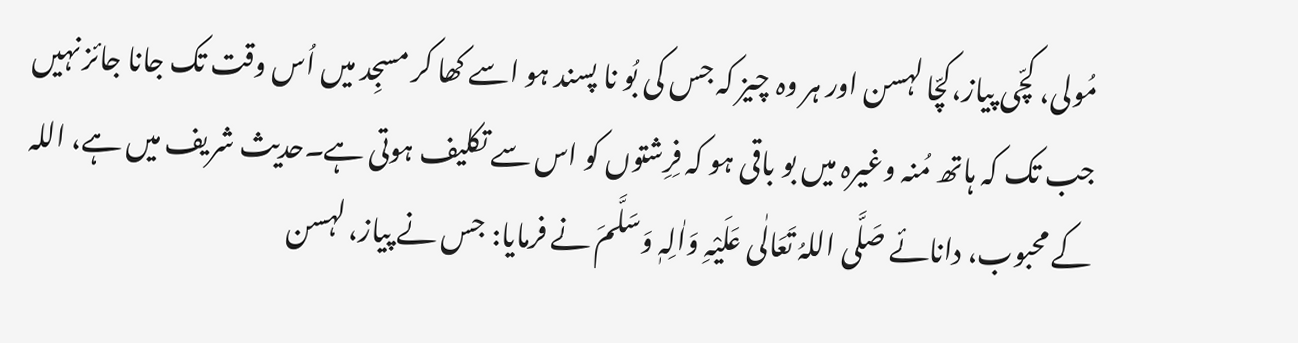مُولی، کچّی پیاز،کچّا لہسن اور ہر وہ چیز کہ جس کی بُو نا پسند ہو اسے کھا کر مسجِد میں اُس وقت تک جانا جائز نہیں جب تک کہ ہاتھ مُنہ وغیرہ میں بو باقی ہو کہ فِرِشتوں کو اس سے تکلیف ہوتی ہے۔حدیث شریف میں ہے، اللہ کے محبوب، دانائے صَلَّی اللہُ تَعَالٰی عَلَیْہِ وَاٰلِہٖ وَسَلَّمَ نے فرمایا: جس نے پیاز، لہسن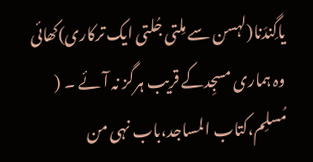یاگِندَنا(لہسن سے مِلتی جُلتی ایک ترکاری)کھائی وہ ہماری مسجِدکے قریب ہرگز نہ آئے ۔ ( مُسلِم،کتاب المساجد،باب نہی من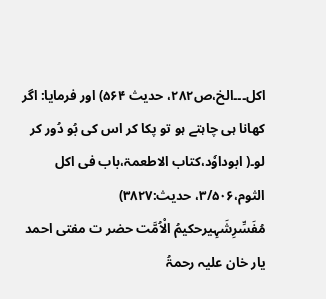اکل۔۔۔الخ،ص۲۸۲، حدیث ۵۶۴) اور فرمایا: اگر کھانا ہی چاہتے ہو تو پکا کر اس کی بُو دُور کر لو۔( ابوداوٗد،کتاب الاطعمۃ،باب فی اکل الثوم،۳/۵۰۶، حدیث:۳۸۲۷)
مُفَسِّرِشَہِیرحکیمُ الْاُمَّت حضر ت مفتی احمد یار خان علیہ رحمۃُ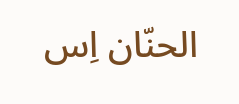الحنّان اِس